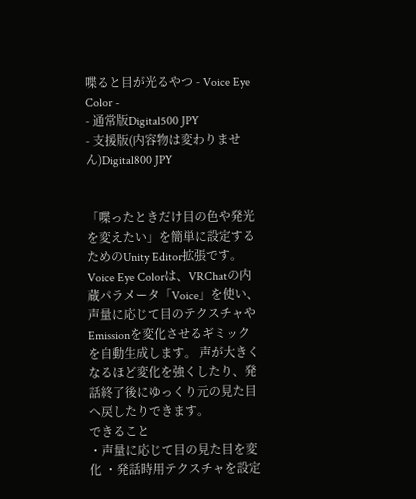喋ると目が光るやつ - Voice Eye Color -
- 通常版Digital500 JPY
- 支援版(内容物は変わりません)Digital800 JPY


「喋ったときだけ目の色や発光を変えたい」を簡単に設定するためのUnity Editor拡張です。 Voice Eye Colorは、VRChatの内蔵パラメータ「Voice」を使い、声量に応じて目のテクスチャやEmissionを変化させるギミックを自動生成します。 声が大きくなるほど変化を強くしたり、発話終了後にゆっくり元の見た目へ戻したりできます。
できること
・声量に応じて目の見た目を変化 ・発話時用テクスチャを設定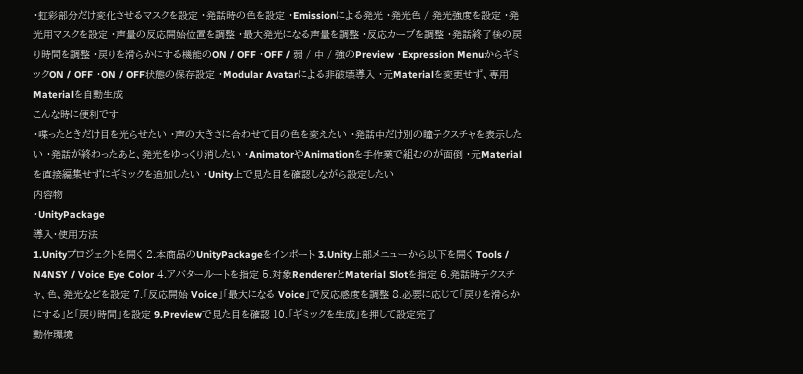・虹彩部分だけ変化させるマスクを設定 ・発話時の色を設定 ・Emissionによる発光 ・発光色 / 発光強度を設定 ・発光用マスクを設定 ・声量の反応開始位置を調整 ・最大発光になる声量を調整 ・反応カーブを調整 ・発話終了後の戻り時間を調整 ・戻りを滑らかにする機能のON / OFF ・OFF / 弱 / 中 / 強のPreview ・Expression MenuからギミックON / OFF ・ON / OFF状態の保存設定 ・Modular Avatarによる非破壊導入 ・元Materialを変更せず、専用Materialを自動生成
こんな時に便利です
・喋ったときだけ目を光らせたい ・声の大きさに合わせて目の色を変えたい ・発話中だけ別の瞳テクスチャを表示したい ・発話が終わったあと、発光をゆっくり消したい ・AnimatorやAnimationを手作業で組むのが面倒 ・元Materialを直接編集せずにギミックを追加したい ・Unity上で見た目を確認しながら設定したい
内容物
・UnityPackage
導入・使用方法
1.Unityプロジェクトを開く 2.本商品のUnityPackageをインポート 3.Unity上部メニューから以下を開く Tools / N4NSY / Voice Eye Color 4.アバタールートを指定 5.対象RendererとMaterial Slotを指定 6.発話時テクスチャ、色、発光などを設定 7.「反応開始 Voice」「最大になる Voice」で反応感度を調整 8.必要に応じて「戻りを滑らかにする」と「戻り時間」を設定 9.Previewで見た目を確認 10.「ギミックを生成」を押して設定完了
動作環境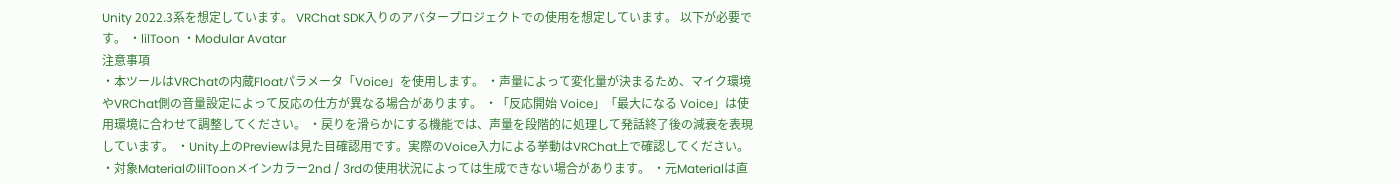Unity 2022.3系を想定しています。 VRChat SDK入りのアバタープロジェクトでの使用を想定しています。 以下が必要です。 ・lilToon ・Modular Avatar
注意事項
・本ツールはVRChatの内蔵Floatパラメータ「Voice」を使用します。 ・声量によって変化量が決まるため、マイク環境やVRChat側の音量設定によって反応の仕方が異なる場合があります。 ・「反応開始 Voice」「最大になる Voice」は使用環境に合わせて調整してください。 ・戻りを滑らかにする機能では、声量を段階的に処理して発話終了後の減衰を表現しています。 ・Unity上のPreviewは見た目確認用です。実際のVoice入力による挙動はVRChat上で確認してください。 ・対象MaterialのlilToonメインカラー2nd / 3rdの使用状況によっては生成できない場合があります。 ・元Materialは直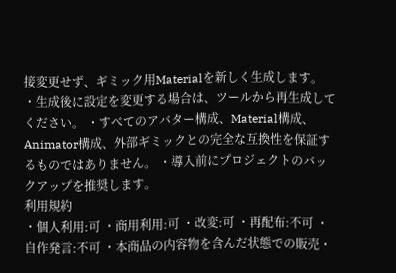接変更せず、ギミック用Materialを新しく生成します。 ・生成後に設定を変更する場合は、ツールから再生成してください。 ・すべてのアバター構成、Material構成、Animator構成、外部ギミックとの完全な互換性を保証するものではありません。 ・導入前にプロジェクトのバックアップを推奨します。
利用規約
・個人利用:可 ・商用利用:可 ・改変:可 ・再配布:不可 ・自作発言:不可 ・本商品の内容物を含んだ状態での販売・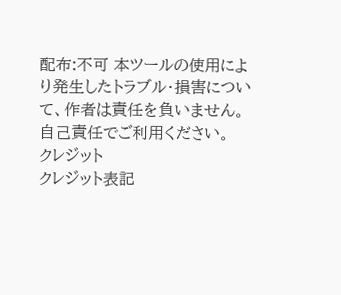配布:不可 本ツールの使用により発生したトラブル・損害について、作者は責任を負いません。 自己責任でご利用ください。
クレジット
クレジット表記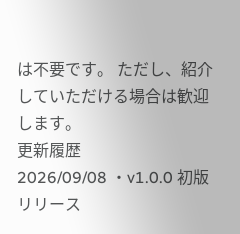は不要です。 ただし、紹介していただける場合は歓迎します。
更新履歴
2026/09/08 ・v1.0.0 初版リリース